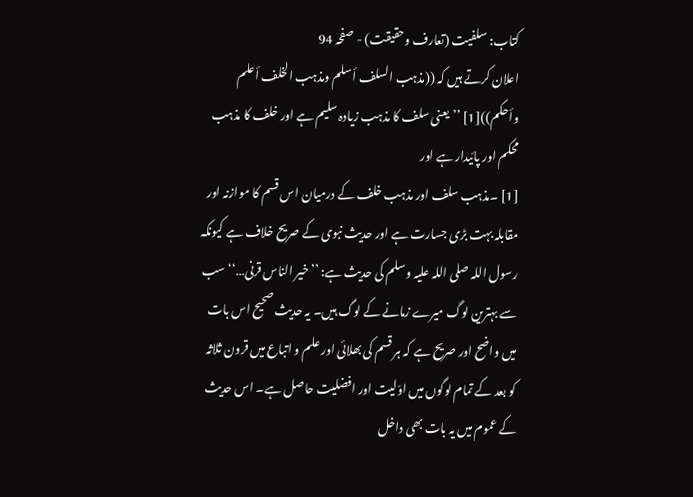کتاب: سلفیت (تعارف وحقیقت) - صفحہ 94
اعلان کرتے ہیں کہ ((مذہب السلف أسلم ومذہب الخلف أعلم وأحکم))[1] ’’یعنی سلف کا مذہب زیادہ سلیم ہے اور خلف کا مذہب محکم اور پائیدار ہے اور
[1] ۔مذہب سلف اور مذہب خلف کے درمیان اس قسم کا موازنہ اور مقابلہ بہت بڑی جسارت ہے اور حدیث نبوی کے صریح خلاف ہے کیونکہ رسول اللہ صلی اللہ علیہ وسلم کی حدیث ہے: ’’خیر الناس قرنی…‘‘ سب سے بہترین لوگ میرے زمانے کے لوگ ہیں۔ یہ حدیث صحیح اس بات میں واضح اور صریح ہے کہ ہر قسم کی بھلائی اور علم و اتباع میں قرون ثلاثہ کو بعد کے تمام لوگوں میں اوّلیت اور افضلیت حاصل ہے۔ اس حدیث کے عموم میں یہ بات بھی داخل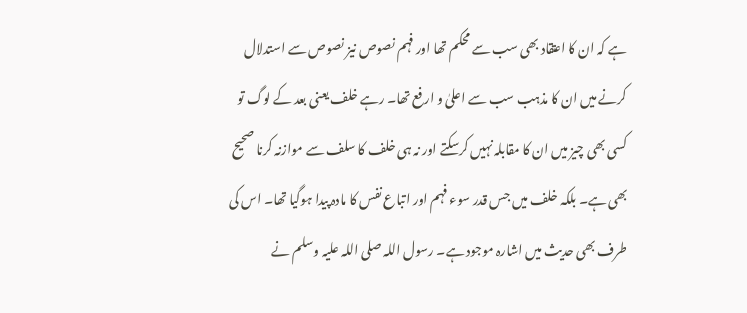ہے کہ ان کا اعتقاد بھی سب سے محکم تھا اور فہم نصوص نیز نصوص سے استدلال کرنے میں ان کا مذہب سب سے اعلیٰ و ارفع تھا۔ رہے خلف یعنی بعد کے لوگ تو کسی بھی چیز میں ان کا مقابلہ نہیں کرسکتے اور نہ ہی خلف کا سلف سے موازنہ کرنا صحیح بھی ہے۔ بلکہ خلف میں جس قدر سوء فہم اور اتباع نفس کا مادہ پیدا ہوگیا تھا۔ اس کی طرف بھی حدیث میں اشارہ موجود ہے۔ رسول اللہ صلی اللہ علیہ وسلم نے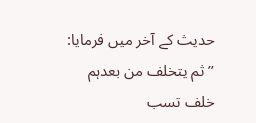حدیث کے آخر میں فرمایا: ’’ثم یتخلف من بعدہم خلف تسب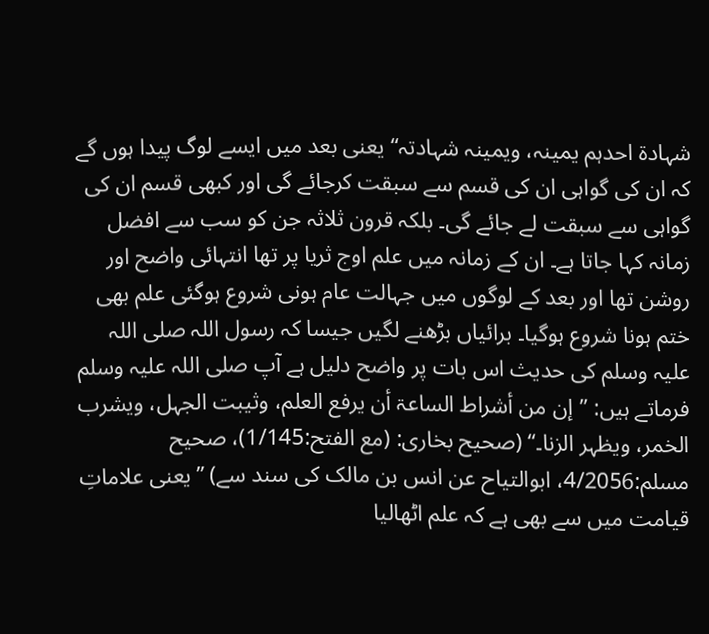شہادۃ احدہم یمینہ، ویمینہ شہادتہ‘‘ یعنی بعد میں ایسے لوگ پیدا ہوں گے کہ ان کی گواہی ان کی قسم سے سبقت کرجائے گی اور کبھی قسم ان کی گواہی سے سبقت لے جائے گی۔ بلکہ قرون ثلاثہ جن کو سب سے افضل زمانہ کہا جاتا ہے۔ ان کے زمانہ میں علم اوج ثریا پر تھا انتہائی واضح اور روشن تھا اور بعد کے لوگوں میں جہالت عام ہونی شروع ہوگئی علم بھی ختم ہونا شروع ہوگیا۔ برائیاں بڑھنے لگیں جیسا کہ رسول اللہ صلی اللہ علیہ وسلم کی حدیث اس بات پر واضح دلیل ہے آپ صلی اللہ علیہ وسلم فرماتے ہیں: ’’إن من أشراط الساعۃ أن یرفع العلم، وثیبت الجہل، ویشرب الخمر، ویظہر الزنا۔‘‘ (صحیح بخاری: (مع الفتح:1/145)، صحیح مسلم:4/2056، ابوالتیاح عن انس بن مالک کی سند سے) ’’یعنی علاماتِ قیامت میں سے بھی ہے کہ علم اٹھالیا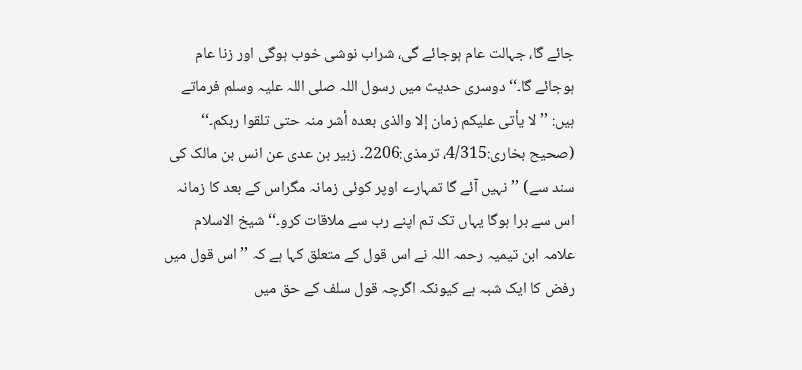جائے گا، جہالت عام ہوجائے گی، شراب نوشی خوب ہوگی اور زنا عام ہوجائے گا۔‘‘ دوسری حدیث میں رسول اللہ صلی اللہ علیہ وسلم فرماتے ہیں: ’’لا یأتی علیکم زمان إلا والذی بعدہ أشر منہ حتی تلقوا ربکم۔‘‘ (صحیح بخاری:4/315، ترمذی:2206۔ زبیر بن عدی عن انس بن مالک کی سند سے) ’’نہیں آئے گا تمہارے اوپر کوئی زمانہ مگراس کے بعد کا زمانہ اس سے برا ہوگا یہاں تک تم اپنے رب سے ملاقات کرو۔‘‘ شیخ الاسلام علامہ ابن تیمیہ رحمہ اللہ نے اس قول کے متعلق کہا ہے کہ ’’اس قول میں رفض کا ایک شبہ ہے کیونکہ اگرچہ قول سلف کے حق میں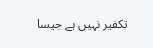تکفیر نہیں ہے جیسا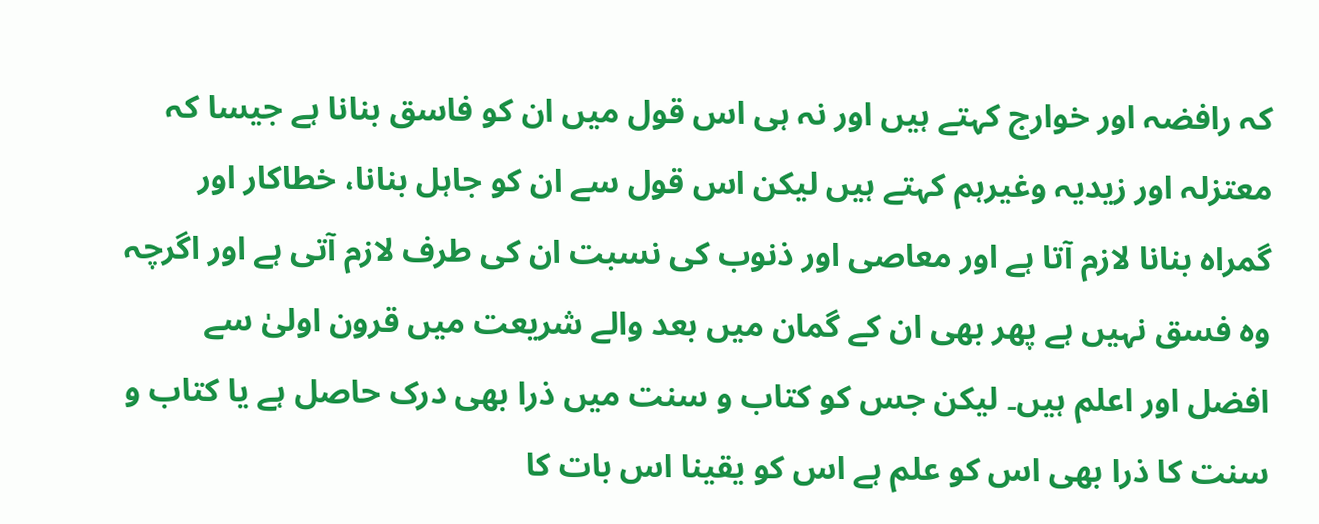کہ رافضہ اور خوارج کہتے ہیں اور نہ ہی اس قول میں ان کو فاسق بنانا ہے جیسا کہ معتزلہ اور زیدیہ وغیرہم کہتے ہیں لیکن اس قول سے ان کو جاہل بنانا، خطاکار اور گمراہ بنانا لازم آتا ہے اور معاصی اور ذنوب کی نسبت ان کی طرف لازم آتی ہے اور اگرچہ وہ فسق نہیں ہے پھر بھی ان کے گمان میں بعد والے شریعت میں قرون اولیٰ سے افضل اور اعلم ہیں۔ لیکن جس کو کتاب و سنت میں ذرا بھی درک حاصل ہے یا کتاب و سنت کا ذرا بھی اس کو علم ہے اس کو یقینا اس بات کا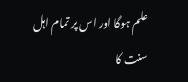علم ہوگا اور اس پر تمام اہل سنت کا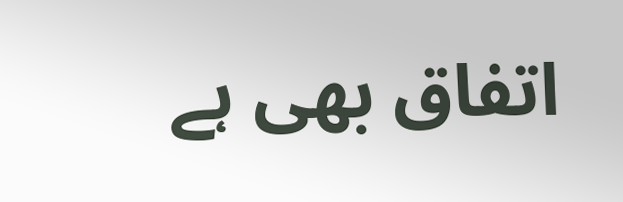اتفاق بھی ہے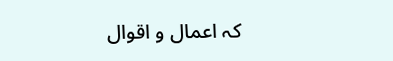کہ اعمال و اقوال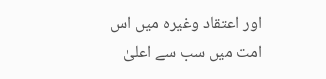اور اعتقاد وغیرہ میں اس امت میں سب سے اعلیٰ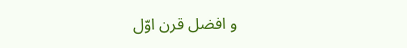و افضل قرن اوّل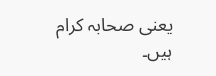یعنی صحابہ کرام ہیں۔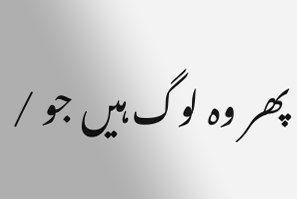پھر وہ لوگ ہیں جو /